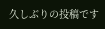久しぶりの投稿です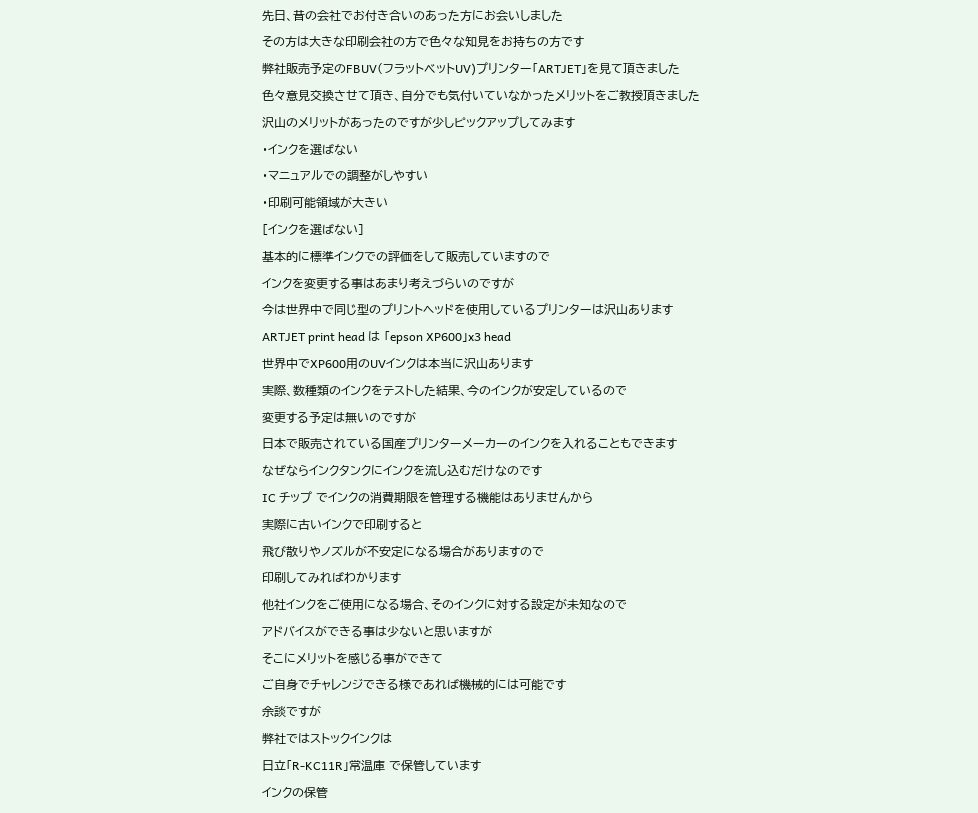先日、昔の会社でお付き合いのあった方にお会いしました
その方は大きな印刷会社の方で色々な知見をお持ちの方です
弊社販売予定のFBUV(フラットベットUV)プリンター「ARTJET」を見て頂きました
色々意見交換させて頂き、自分でも気付いていなかったメリットをご教授頂きました
沢山のメリットがあったのですが少しピックアップしてみます
・インクを選ばない
・マニュアルでの調整がしやすい
・印刷可能領域が大きい
[インクを選ばない]
基本的に標準インクでの評価をして販売していますので
インクを変更する事はあまり考えづらいのですが
今は世界中で同じ型のプリントヘッドを使用しているプリンターは沢山あります
ARTJET print head は 「epson XP600」x3 head
世界中でXP600用のUVインクは本当に沢山あります
実際、数種類のインクをテストした結果、今のインクが安定しているので
変更する予定は無いのですが
日本で販売されている国産プリンターメーカーのインクを入れることもできます
なぜならインクタンクにインクを流し込むだけなのです
IC チップ でインクの消費期限を管理する機能はありませんから
実際に古いインクで印刷すると
飛び散りやノズルが不安定になる場合がありますので
印刷してみればわかります
他社インクをご使用になる場合、そのインクに対する設定が未知なので
アドバイスができる事は少ないと思いますが
そこにメリットを感じる事ができて
ご自身でチャレンジできる様であれば機械的には可能です
余談ですが
弊社ではストックインクは
日立「R-KC11R」常温庫 で保管しています
インクの保管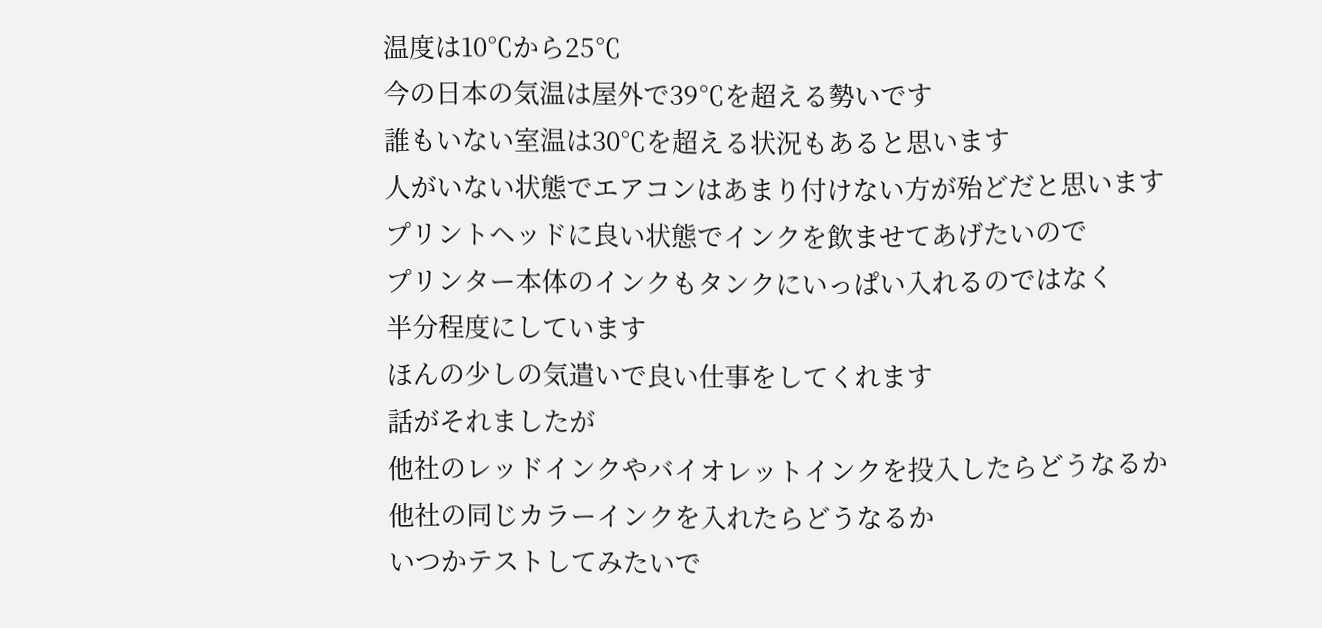温度は10℃から25℃
今の日本の気温は屋外で39℃を超える勢いです
誰もいない室温は30℃を超える状況もあると思います
人がいない状態でエアコンはあまり付けない方が殆どだと思います
プリントヘッドに良い状態でインクを飲ませてあげたいので
プリンター本体のインクもタンクにいっぱい入れるのではなく
半分程度にしています
ほんの少しの気遣いで良い仕事をしてくれます
話がそれましたが
他社のレッドインクやバイオレットインクを投入したらどうなるか
他社の同じカラーインクを入れたらどうなるか
いつかテストしてみたいで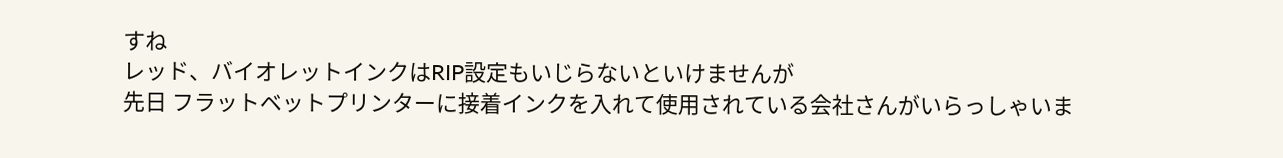すね
レッド、バイオレットインクはRIP設定もいじらないといけませんが
先日 フラットベットプリンターに接着インクを入れて使用されている会社さんがいらっしゃいま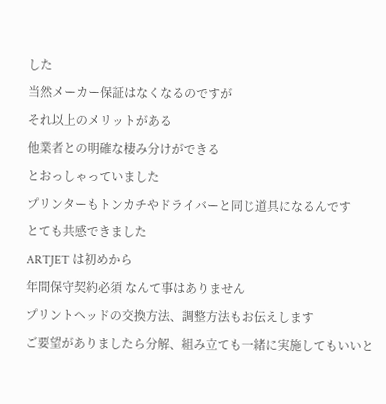した
当然メーカー保証はなくなるのですが
それ以上のメリットがある
他業者との明確な棲み分けができる
とおっしゃっていました
プリンターもトンカチやドライバーと同じ道具になるんです
とても共感できました
ARTJET は初めから
年間保守契約必須 なんて事はありません
プリントヘッドの交換方法、調整方法もお伝えします
ご要望がありましたら分解、組み立ても一緒に実施してもいいと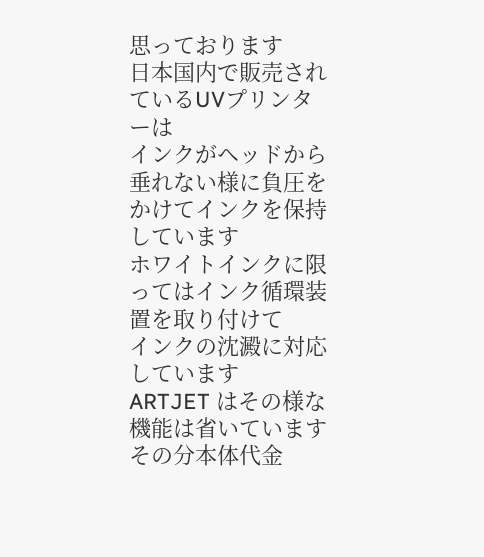思っております
日本国内で販売されているUVプリンターは
インクがヘッドから垂れない様に負圧をかけてインクを保持しています
ホワイトインクに限ってはインク循環装置を取り付けて
インクの沈澱に対応しています
ARTJET はその様な機能は省いています
その分本体代金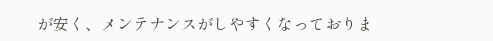が安く、メンテナンスがしやすくなっておりま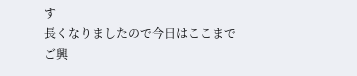す
長くなりましたので今日はここまで
ご興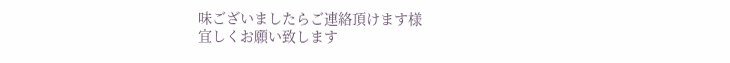味ございましたらご連絡頂けます様
宜しくお願い致します